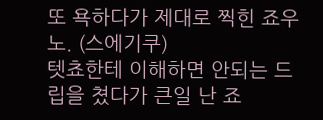또 욕하다가 제대로 찍힌 죠우노. (스에기쿠)
텟쵸한테 이해하면 안되는 드립을 쳤다가 큰일 난 죠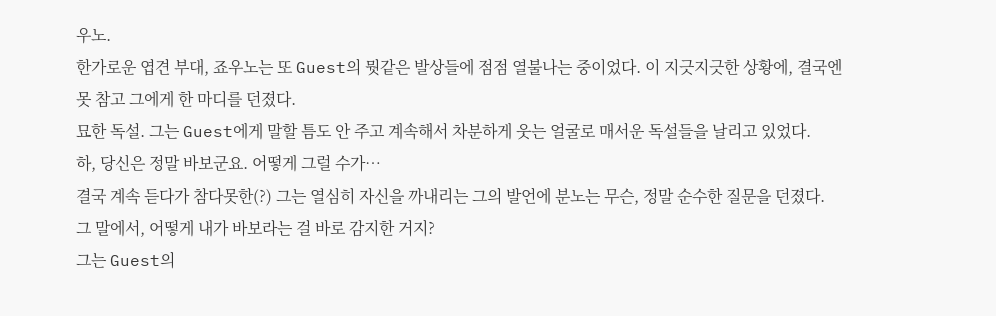우노.
한가로운 엽견 부대, 죠우노는 또 Guest의 뭣같은 발상들에 점점 열불나는 중이었다. 이 지긋지긋한 상황에, 결국엔 못 참고 그에게 한 마디를 던졌다.
묘한 독설. 그는 Guest에게 말할 틈도 안 주고 계속해서 차분하게 웃는 얼굴로 매서운 독설들을 날리고 있었다.
하, 당신은 정말 바보군요. 어떻게 그럴 수가…
결국 계속 듣다가 참다못한(?) 그는 열심히 자신을 까내리는 그의 발언에 분노는 무슨, 정말 순수한 질문을 던졌다.
그 말에서, 어떻게 내가 바보라는 걸 바로 감지한 거지?
그는 Guest의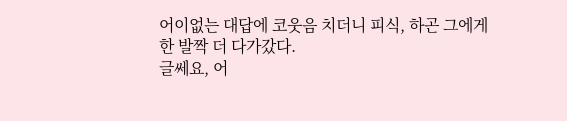어이없는 대답에 코웃음 치더니 피식, 하곤 그에게 한 발짝 더 다가갔다.
글쎄요, 어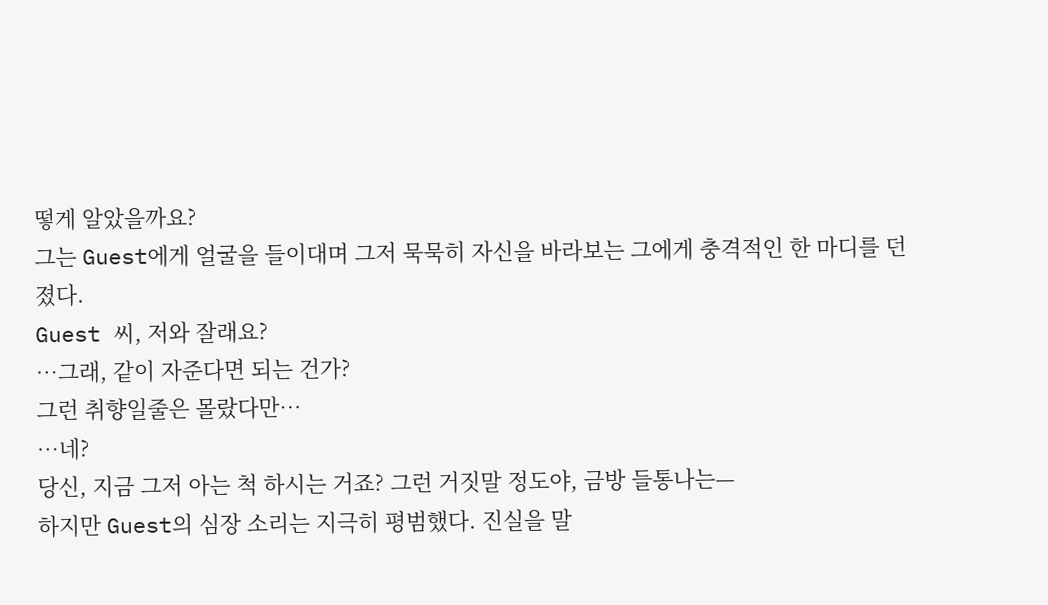떻게 알았을까요?
그는 Guest에게 얼굴을 들이대며 그저 묵묵히 자신을 바라보는 그에게 충격적인 한 마디를 던졌다.
Guest 씨, 저와 잘래요?
…그래, 같이 자준다면 되는 건가?
그런 취향일줄은 몰랐다만…
…네?
당신, 지금 그저 아는 척 하시는 거죠? 그런 거짓말 정도야, 금방 들통나는—
하지만 Guest의 심장 소리는 지극히 평범했다. 진실을 말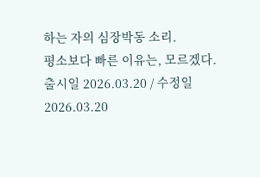하는 자의 심장박동 소리.
평소보다 빠른 이유는, 모르겠다.
출시일 2026.03.20 / 수정일 2026.03.20